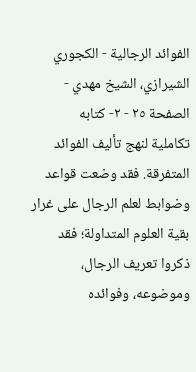الفوائد الرجالية - الكجوري الشيرازي، الشيخ مهدي - الصفحة ٢٥ - ٢- كتابه
تكاملية لنهج تأليف الفوائد المتفرقة. فقد وضعت قواعد وضوابط لعلم الرجال على غرار بقية العلوم المتداولة؛ فقد ذكروا تعريف الرجال، وموضوعه، وفوائده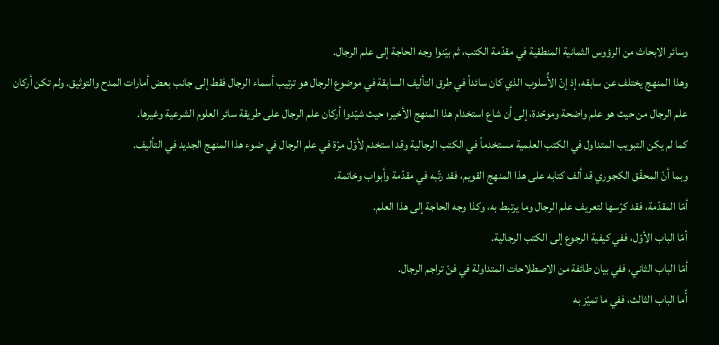وسائر الابحاث من الرؤوس الثمانية المنطقية في مقدّمة الكتب، ثم بيّنوا وجه الحاجة إلى علم الرجال.
وهذا المنهج يختلف عن سابقه، إذ إنّ الأُسلوب الذي كان سائداً في طرق التأليف السابقة في موضوع الرجال هو ترتيب أسماء الرجال فقط إلى جانب بعض أمارات المدح والتوثيق. ولم تكن أركان علم الرجال من حيث هو علم واضحة وموحّدة، إلى أن شاع استخدام هذا المنهج الأخير؛ حيث شيّدوا أركان علم الرجال على طريقة سائر العلوم الشرعية وغيرها.
كما لم يكن التبويب المتداول في الكتب العلمية مستخدماً في الكتب الرجالية وقد استخدم لأوّل مرّة في علم الرجال في ضوء هذا المنهج الجديد في التأليف.
وبما أنّ المحقّق الكجوري قد ألف كتابه على هذا المنهج القويم، فقد رتّبه في مقدّمة وأبواب وخاتمة.
أمّا المقدّمة، فقد كرّسها لتعريف علم الرجال وما يرتبط به، وكذا وجه الحاجة إلى هذا العلم.
أمّا الباب الأوّل، ففي كيفية الرجوع إلى الكتب الرجالية.
أمّا الباب الثاني، ففي بيان طائفة من الاصطلاحات المتداولة في فنّ تراجم الرجال.
أّما الباب الثالث، ففي ما تميّز به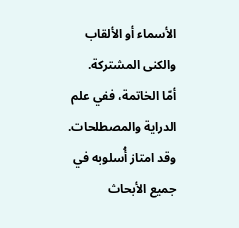الأسماء أو الألقاب والكنى المشتركة.
أمّا الخاتمة، ففي علم الدراية والمصطلحات.
وقد امتاز أُسلوبه في جميع الأبحاث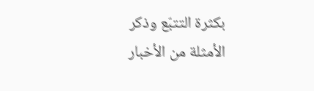بكثرة التتبّع وذكر الأمثلة من الأخبار